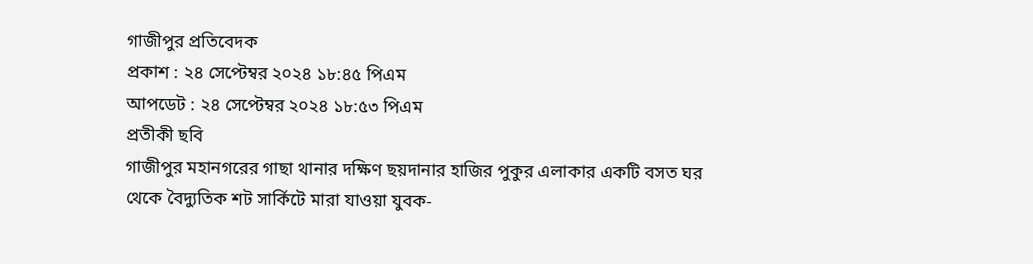গাজীপুর প্রতিবেদক
প্রকাশ : ২৪ সেপ্টেম্বর ২০২৪ ১৮:৪৫ পিএম
আপডেট : ২৪ সেপ্টেম্বর ২০২৪ ১৮:৫৩ পিএম
প্রতীকী ছবি
গাজীপুর মহানগরের গাছা থানার দক্ষিণ ছয়দানার হাজির পুকুর এলাকার একটি বসত ঘর থেকে বৈদ্যুতিক শট সার্কিটে মারা যাওয়া যুবক-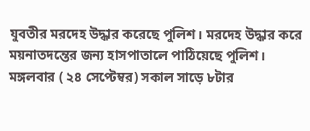যুবতীর মরদেহ উদ্ধার করেছে পুলিশ। মরদেহ উদ্ধার করে ময়নাতদন্তের জন্য হাসপাতালে পাঠিয়েছে পুলিশ।
মঙ্গলবার ( ২৪ সেপ্টেম্বর) সকাল সাড়ে ৮টার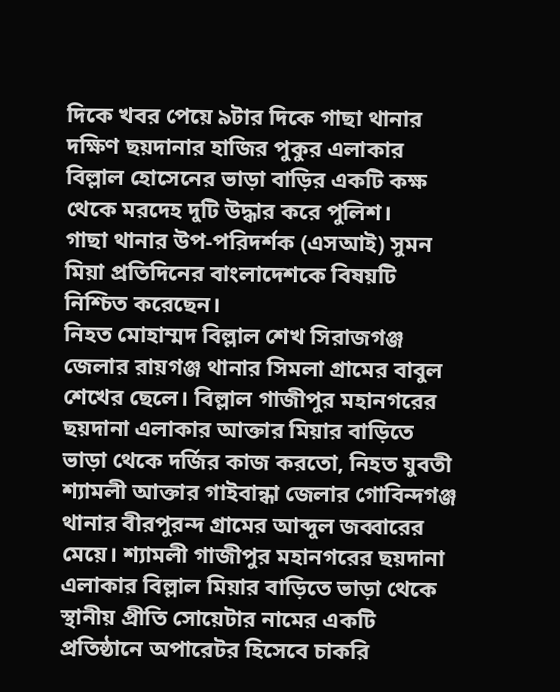দিকে খবর পেয়ে ৯টার দিকে গাছা থানার দক্ষিণ ছয়দানার হাজির পুকুর এলাকার বিল্লাল হোসেনের ভাড়া বাড়ির একটি কক্ষ থেকে মরদেহ দুটি উদ্ধার করে পুলিশ।
গাছা থানার উপ-পরিদর্শক (এসআই) সুমন মিয়া প্রতিদিনের বাংলাদেশকে বিষয়টি নিশ্চিত করেছেন।
নিহত মোহাম্মদ বিল্লাল শেখ সিরাজগঞ্জ জেলার রায়গঞ্জ থানার সিমলা গ্রামের বাবুল শেখের ছেলে। বিল্লাল গাজীপুর মহানগরের ছয়দানা এলাকার আক্তার মিয়ার বাড়িতে ভাড়া থেকে দর্জির কাজ করতো, নিহত যুবতী শ্যামলী আক্তার গাইবান্ধা জেলার গোবিন্দগঞ্জ থানার বীরপুরন্দ গ্রামের আব্দুল জব্বারের মেয়ে। শ্যামলী গাজীপুর মহানগরের ছয়দানা এলাকার বিল্লাল মিয়ার বাড়িতে ভাড়া থেকে স্থানীয় প্রীতি সোয়েটার নামের একটি প্রতিষ্ঠানে অপারেটর হিসেবে চাকরি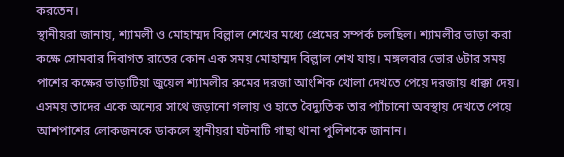করতেন।
স্থানীয়রা জানায়, শ্যামলী ও মোহাম্মদ বিল্লাল শেখের মধ্যে প্রেমের সম্পর্ক চলছিল। শ্যামলীর ভাড়া করা কক্ষে সোমবার দিবাগত রাতের কোন এক সময় মোহাম্মদ বিল্লাল শেখ যায়। মঙ্গলবার ভোর ৬টার সময় পাশের কক্ষের ভাড়াটিয়া জুয়েল শ্যামলীর রুমের দরজা আংশিক খোলা দেখতে পেয়ে দরজায় ধাক্কা দেয়। এসময় তাদের একে অন্যের সাথে জড়ানো গলায় ও হাতে বৈদ্যুতিক তার প্যাঁচানো অবস্থায় দেখতে পেয়ে আশপাশের লোকজনকে ডাকলে স্থানীয়রা ঘটনাটি গাছা থানা পুলিশকে জানান।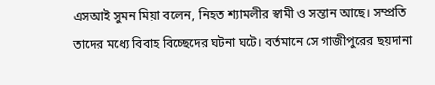এসআই সুমন মিয়া বলেন, নিহত শ্যামলীর স্বামী ও সন্তান আছে। সম্প্রতি তাদের মধ্যে বিবাহ বিচ্ছেদের ঘটনা ঘটে। বর্তমানে সে গাজীপুরের ছয়দানা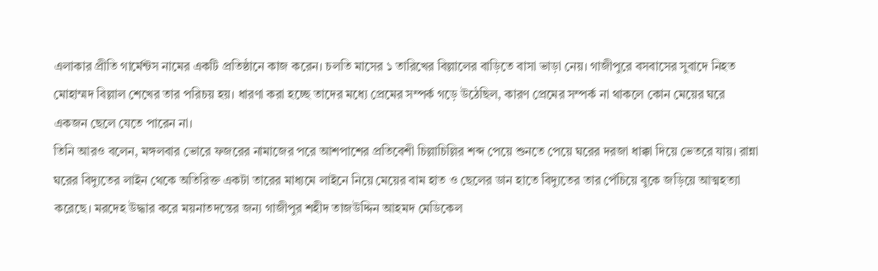এলাকার প্রীতি গার্মেন্টস নামের একটি প্রতিষ্ঠানে কাজ করেন। চলতি মাসের ১ তারিখের বিল্লালের বাড়িতে বাসা ভাড়া নেয়। গাজীপুরে বসবাসের সুবাদে নিহত মোহাম্মদ বিল্লাল শেখের তার পরিচয় হয়। ধারণা করা হচ্ছে তাদের মধ্যে প্রেমের সম্পর্ক গড়ে উঠেছিল, কারণ প্রেমের সম্পর্ক না থাকলে কোন মেয়ের ঘরে একজন ছেলে যেতে পারেন না।
তিনি আরও বলেন, মঙ্গলবার ভোরে ফজরের নামাজের পরে আশপাশের প্রতিবেশী চিল্লাচিল্লির শব্দ পেয়ে শুনতে পেয়ে ঘরের দরজা ধাক্কা দিয়ে ভেতরে যায়। রান্না ঘরের বিদ্যুতের লাইন থেকে অতিরিক্ত একটা তারের মাধ্যমে লাইনে নিয়ে মেয়ের বাম হাত ও ছেলের ডান হাতে বিদ্যুতের তার পেঁচিয়ে বুকে জড়িয়ে আত্মহত্যা করেছে। মরদেহ উদ্ধার করে ময়নাতদন্তের জন্য গাজীপুর শহীদ তাজউদ্দিন আহমদ মেডিকেল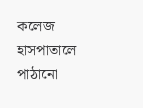কলেজ হাসপাতালে পাঠানো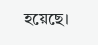হয়েছে।